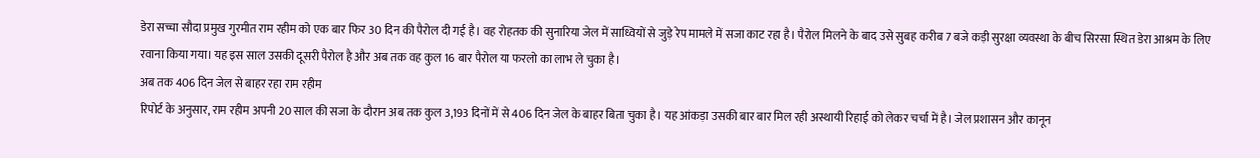डेरा सच्चा सौदा प्रमुख गुरमीत राम रहीम को एक बार फिर 30 दिन की पैरोल दी गई है। वह रोहतक की सुनारिया जेल में साध्वियों से जुड़े रेप मामले में सजा काट रहा है। पैरोल मिलने के बाद उसे सुबह करीब 7 बजे कड़ी सुरक्षा व्यवस्था के बीच सिरसा स्थित डेरा आश्रम के लिए रवाना किया गया। यह इस साल उसकी दूसरी पैरोल है और अब तक वह कुल 16 बार पैरोल या फरलो का लाभ ले चुका है।
अब तक 406 दिन जेल से बाहर रहा राम रहीम
रिपोर्ट के अनुसार, राम रहीम अपनी 20 साल की सजा के दौरान अब तक कुल 3,193 दिनों में से 406 दिन जेल के बाहर बिता चुका है। यह आंकड़ा उसकी बार बार मिल रही अस्थायी रिहाई को लेकर चर्चा में है। जेल प्रशासन और कानून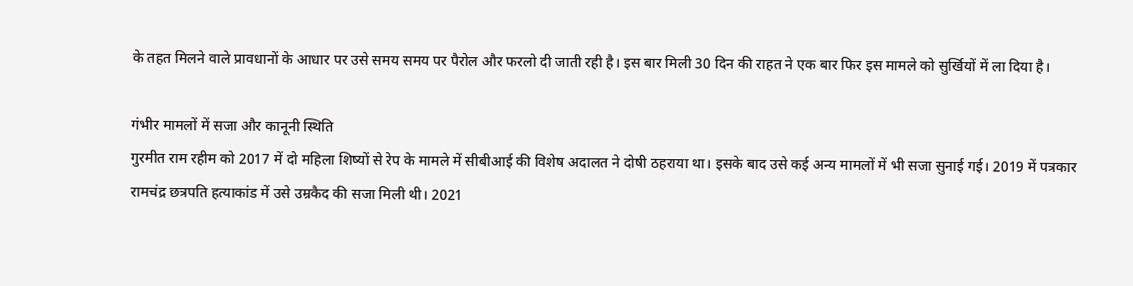के तहत मिलने वाले प्रावधानों के आधार पर उसे समय समय पर पैरोल और फरलो दी जाती रही है। इस बार मिली 30 दिन की राहत ने एक बार फिर इस मामले को सुर्खियों में ला दिया है।

गंभीर मामलों में सजा और कानूनी स्थिति
गुरमीत राम रहीम को 2017 में दो महिला शिष्यों से रेप के मामले में सीबीआई की विशेष अदालत ने दोषी ठहराया था। इसके बाद उसे कई अन्य मामलों में भी सजा सुनाई गई। 2019 में पत्रकार रामचंद्र छत्रपति हत्याकांड में उसे उम्रकैद की सजा मिली थी। 2021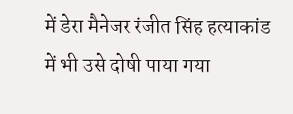में डेरा मैनेजर रंजीत सिंह हत्याकांड में भी उसे दोषी पाया गया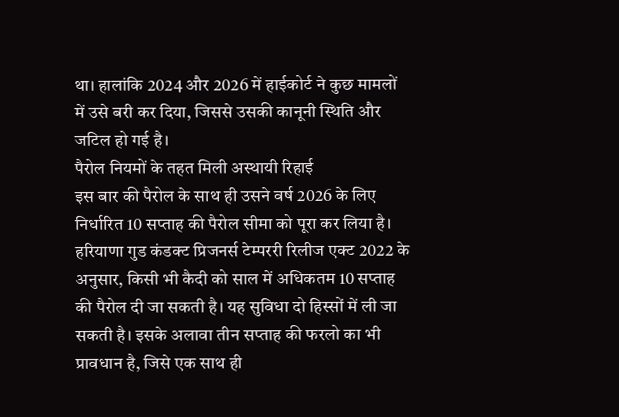था। हालांकि 2024 और 2026 में हाईकोर्ट ने कुछ मामलों में उसे बरी कर दिया, जिससे उसकी कानूनी स्थिति और जटिल हो गई है।
पैरोल नियमों के तहत मिली अस्थायी रिहाई
इस बार की पैरोल के साथ ही उसने वर्ष 2026 के लिए निर्धारित 10 सप्ताह की पैरोल सीमा को पूरा कर लिया है। हरियाणा गुड कंडक्ट प्रिजनर्स टेम्पररी रिलीज एक्ट 2022 के अनुसार, किसी भी कैदी को साल में अधिकतम 10 सप्ताह की पैरोल दी जा सकती है। यह सुविधा दो हिस्सों में ली जा सकती है। इसके अलावा तीन सप्ताह की फरलो का भी प्रावधान है, जिसे एक साथ ही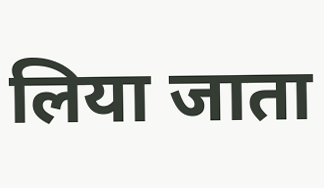लिया जाता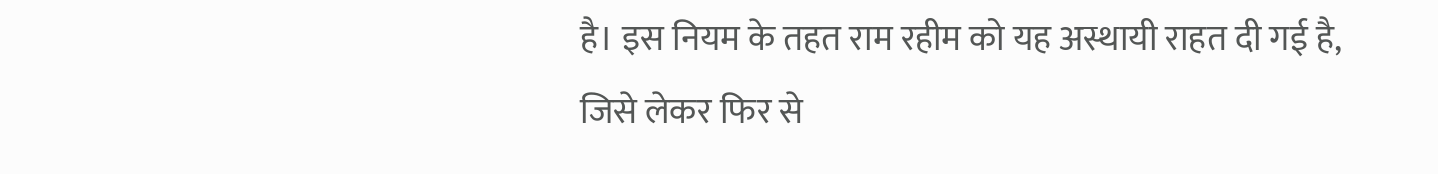है। इस नियम के तहत राम रहीम को यह अस्थायी राहत दी गई है, जिसे लेकर फिर से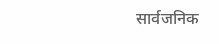सार्वजनिक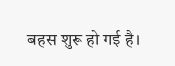बहस शुरू हो गई है।